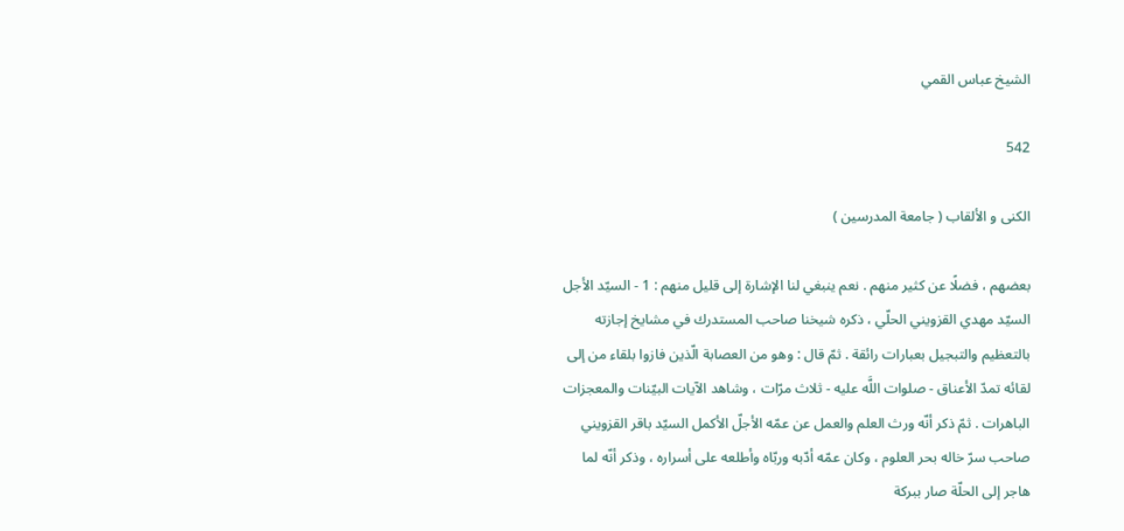الشيخ عباس القمي

542

الكنى و الألقاب ( جامعة المدرسين )

بعضهم ، فضلًا عن كثير منهم . نعم ينبغي لنا الإشارة إلى قليل منهم : 1 - السيّد الأجل السيّد مهدي القزويني الحلّي ، ذكره شيخنا صاحب المستدرك في مشايخ إجازته بالتعظيم والتبجيل بعبارات رائقة . ثمّ قال : وهو من العصابة الّذين فازوا بلقاء من إلى لقائه تمدّ الأعناق - صلوات اللَّه عليه - ثلاث مرّات ، وشاهد الآيات البيّنات والمعجزات الباهرات . ثمّ ذكر أنّه ورث العلم والعمل عن عمّه الأجلّ الأكمل السيّد باقر القزويني صاحب سرّ خاله بحر العلوم ، وكان عمّه أدّبه وربّاه وأطلعه على أسراره ، وذكر أنّه لما هاجر إلى الحلّة صار ببركة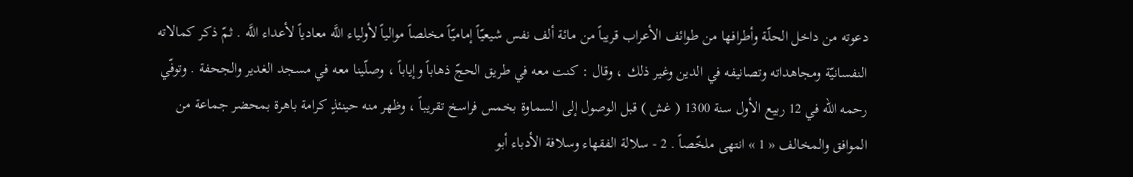دعوته من داخل الحلّة وأطرافها من طوائف الأعراب قريباً من مائة ألف نفس شيعيّاً إماميّاً مخلصاً موالياً لأولياء اللَّه معادياً لأعداء اللَّه . ثمّ ذكر كمالاته النفسانيّة ومجاهداته وتصانيفه في الدين وغير ذلك ، وقال : كنت معه في طريق الحجّ ذهاباً وإياباً ، وصلّينا معه في مسجد الغدير والجحفة . وتوفّي رحمه الله في 12 ربيع الأول سنة 1300 ( غش ) قبل الوصول إلى السماوة بخمس فراسخ تقريباً ، وظهر منه حينئذٍ كرامة باهرة بمحضر جماعة من الموافق والمخالف « 1 » انتهى ملخّصاً . 2 - سلالة الفقهاء وسلافة الأدباء أبو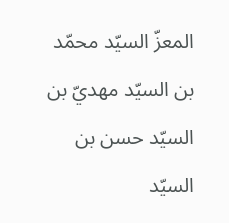المعزّ السيّد محمّد بن السيّد مهديّ بن السيّد حسن بن السيّد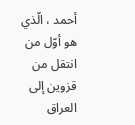أحمد ، الّذي هو أوّل من انتقل من قزوين إلى العراق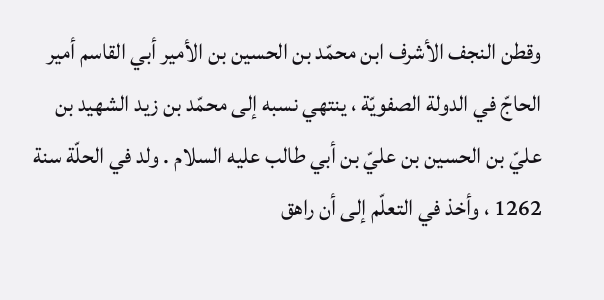وقطن النجف الأشرف ابن محمّد بن الحسين بن الأمير أبي القاسم أمير الحاجّ في الدولة الصفويّة ، ينتهي نسبه إلى محمّد بن زيد الشهيد بن عليّ بن الحسين بن عليّ بن أبي طالب عليه السلام . ولد في الحلّة سنة 1262 ، وأخذ في التعلّم إلى أن راهق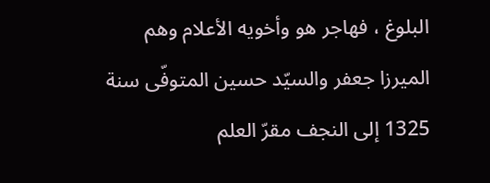البلوغ ، فهاجر هو وأخويه الأعلام وهم الميرزا جعفر والسيّد حسين المتوفّى سنة 1325 إلى النجف مقرّ العلم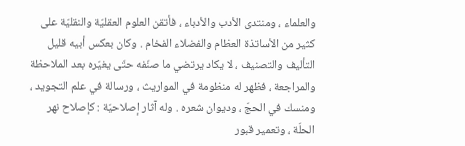والعلماء ، ومنتدى الأدب والأدباء ، فأتقن العلوم العقليّة والنقليّة على كثير من الأساتذة العظام والفضلاء الفخام . وكان بعكس أبيه قليل التأليف والتصنيف ، لا يكاد يرتضي ما صنّفه حتّى يغيّره بعد الملاحظة والمراجعة ، فظهر له منظومة في المواريث ، ورسالة في علم التجويد ، ومنسك في الحجّ ، وديوان شعره . وله آثار إصلاحيّة : كإصلاح نهر الحلّة ، وتعمير قبور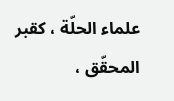علماء الحلّة ، كقبر المحقّق ،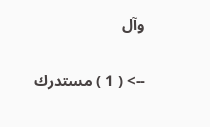وآل

--> ( 1 ) مستدرك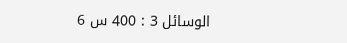الوسائل 3 : 400 س 6